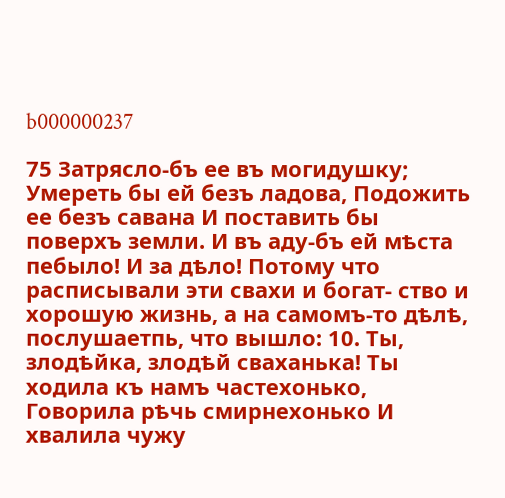b000000237

75 Затрясло-бъ ее въ могидушку; Умереть бы ей безъ ладова, Подожить ее безъ савана И поставить бы поверхъ земли. И въ аду-бъ ей мѣста пебыло! И за дѣло! Потому что расписывали эти свахи и богат- ство и хорошую жизнь, а на самомъ-то дѣлѣ, послушаетпь, что вышло: 10. Ты, злодѣйка, злодѣй сваханька! Ты ходила къ намъ частехонько, Говорила рѣчь смирнехонько И хвалила чужу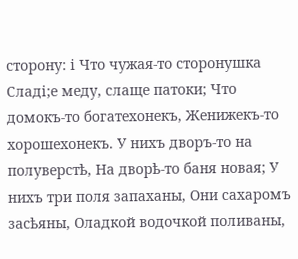сторону: і Что чужая-то сторонушка Сладі;е меду, слаще патоки; Что домокъ-то богатехонекъ, Женижекъ-то хорошехонекъ. У нихъ дворъ-то на полуверстѣ, На дворѣ-то баня новая; У нихъ три поля запаханы, Они сахаромъ засѣяны, Оладкой водочкой поливаны,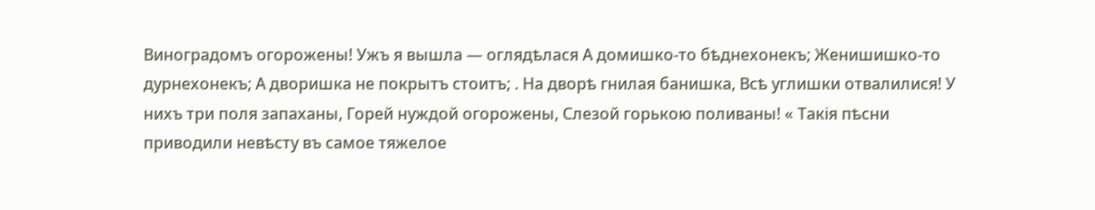Виноградомъ огорожены! Ужъ я вышла — оглядѣлася А домишко-то бѣднехонекъ; Женишишко-то дурнехонекъ; А дворишка не покрытъ стоитъ; . На дворѣ гнилая банишка, Всѣ углишки отвалилися! У нихъ три поля запаханы, Горей нуждой огорожены, Слезой горькою поливаны! « Такія пѣсни приводили невѣсту въ самое тяжелое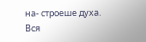на- строеше духа. Вся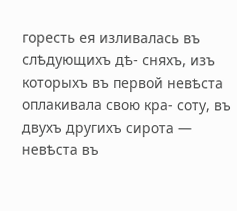горесть ея изливалась въ слѣдующихъ дѣ- сняхъ, изъ которыхъ въ первой невѣста оплакивала свою кра- соту, въ двухъ другихъ сирота — невѣста въ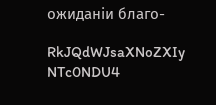ожиданіи благо-

RkJQdWJsaXNoZXIy NTc0NDU4